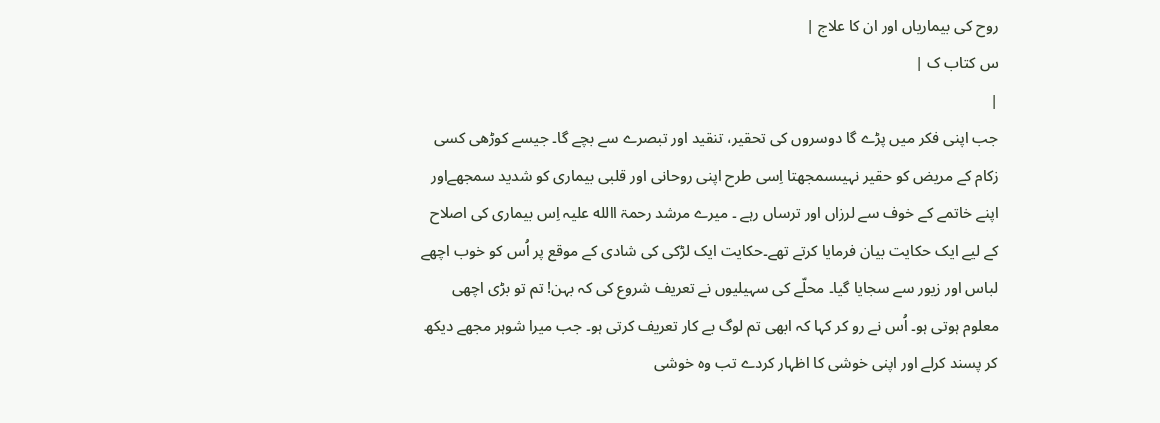روح کی بیماریاں اور ان کا علاج |
س کتاب ک |
|
جب اپنی فکر میں پڑے گا دوسروں کی تحقیر، تنقید اور تبصرے سے بچے گا۔ جیسے کوڑھی کسی زکام کے مریض کو حقیر نہیںسمجھتا اِسی طرح اپنی روحانی اور قلبی بیماری کو شدید سمجھےاور اپنے خاتمے کے خوف سے لرزاں اور ترساں رہے ۔ میرے مرشد رحمۃ االله علیہ اِس بیماری کی اصلاح کے لیے ایک حکایت بیان فرمایا کرتے تھے۔حکایت ایک لڑکی کی شادی کے موقع پر اُس کو خوب اچھے لباس اور زیور سے سجایا گیا۔ محلّے کی سہیلیوں نے تعریف شروع کی کہ بہن! تم تو بڑی اچھی معلوم ہوتی ہو۔ اُس نے رو کر کہا کہ ابھی تم لوگ بے کار تعریف کرتی ہو۔ جب میرا شوہر مجھے دیکھ کر پسند کرلے اور اپنی خوشی کا اظہار کردے تب وہ خوشی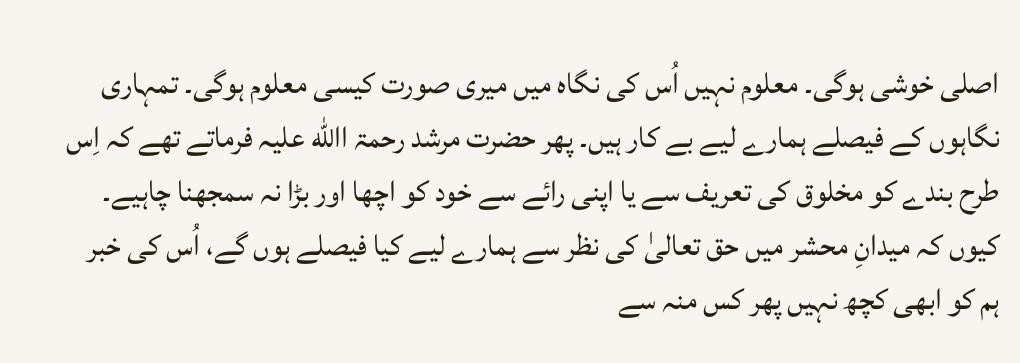اصلی خوشی ہوگی۔ معلوم نہیں اُس کی نگاہ میں میری صورت کیسی معلوم ہوگی۔ تمہاری نگاہوں کے فیصلے ہمارے لیے بے کار ہیں۔ پھر حضرت مرشد رحمۃ االله علیہ فرماتے تھے کہ اِس طرح بندے کو مخلوق کی تعریف سے یا اپنی رائے سے خود کو اچھا اور بڑا نہ سمجھنا چاہیے۔ کیوں کہ میدانِ محشر میں حق تعالیٰ کی نظر سے ہمارے لیے کیا فیصلے ہوں گے، اُس کی خبر ہم کو ابھی کچھ نہیں پھر کس منہ سے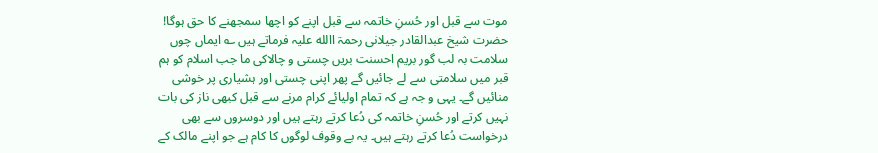موت سے قبل اور حُسنِ خاتمہ سے قبل اپنے کو اچھا سمجھنے کا حق ہوگا! حضرت شیخ عبدالقادر جیلانی رحمۃ االله علیہ فرماتے ہیں ؎ ایماں چوں سلامت بہ لب گور بریم احسنت بریں چستی و چالاکی ما جب اسلام کو ہم قبر میں سلامتی سے لے جائیں گے پھر اپنی چستی اور ہشیاری پر خوشی منائیں گے۔ یہی و جہ ہے کہ تمام اولیائے کرام مرنے سے قبل کبھی ناز کی بات نہیں کرتے اور حُسنِ خاتمہ کی دُعا کرتے رہتے ہیں اور دوسروں سے بھی درخواست دُعا کرتے رہتے ہیں۔ یہ بے وقوف لوگوں کا کام ہے جو اپنے مالک کے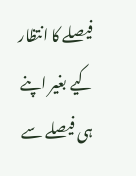فیصلے کا انتظار کیے بغیر اپنے ہی فیصلے سے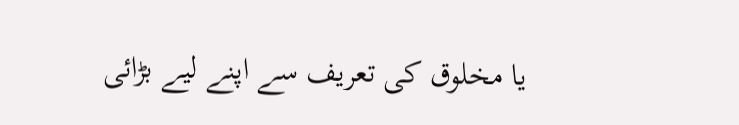یا مخلوق کی تعریف سے اپنے لیے بڑائی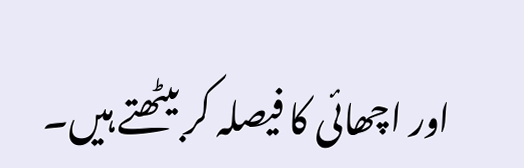اور اچھائی کا فیصلہ کر بیٹھتے ہیں۔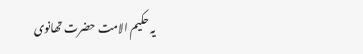یہ حکیم الامت حضرت تھانوی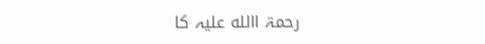رحمۃ االله علیہ کا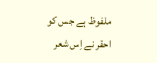ملفوظ ہے جس کو احقر نے اِس شعر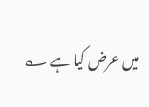میں عرض کیا ہے ؎